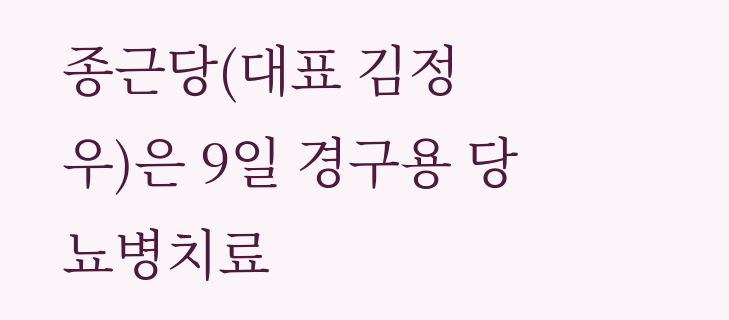종근당(대표 김정우)은 9일 경구용 당뇨병치료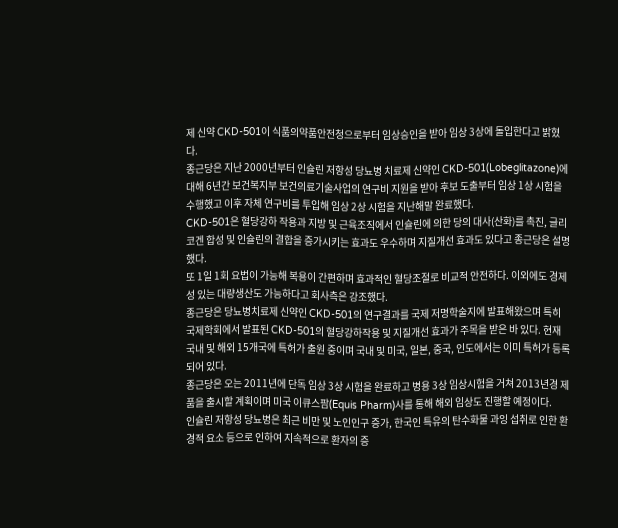제 신약 CKD-501이 식품의약품안전청으로부터 임상승인을 받아 임상 3상에 돌입한다고 밝혔다.
종근당은 지난 2000년부터 인슐린 저항성 당뇨병 치료제 신약인 CKD-501(Lobeglitazone)에 대해 6년간 보건복지부 보건의료기술사업의 연구비 지원을 받아 후보 도출부터 임상 1상 시험을 수행했고 이후 자체 연구비를 투입해 임상 2상 시험을 지난해말 완료했다.
CKD-501은 혈당강하 작용과 지방 및 근육조직에서 인슐린에 의한 당의 대사(산화)를 촉진, 글리코겐 합성 및 인슐린의 결합을 증가시키는 효과도 우수하며 지질개선 효과도 있다고 종근당은 설명했다.
또 1일 1회 요법이 가능해 복용이 간편하며 효과적인 혈당조절로 비교적 안전하다. 이외에도 경제성 있는 대량생산도 가능하다고 회사측은 강조했다.
종근당은 당뇨병치료제 신약인 CKD-501의 연구결과를 국제 저명학술지에 발표해왔으며 특히 국제학회에서 발표된 CKD-501의 혈당강하작용 및 지질개선 효과가 주목을 받은 바 있다. 현재 국내 및 해외 15개국에 특허가 출원 중이며 국내 및 미국, 일본, 중국, 인도에서는 이미 특허가 등록되어 있다.
종근당은 오는 2011년에 단독 임상 3상 시험을 완료하고 병용 3상 임상시험을 거쳐 2013년경 제품을 출시할 계획이며 미국 이큐스팜(Equis Pharm)사를 통해 해외 임상도 진행할 예정이다.
인슐린 저항성 당뇨병은 최근 비만 및 노인인구 증가, 한국인 특유의 탄수화물 과잉 섭취로 인한 환경적 요소 등으로 인하여 지속적으로 환자의 증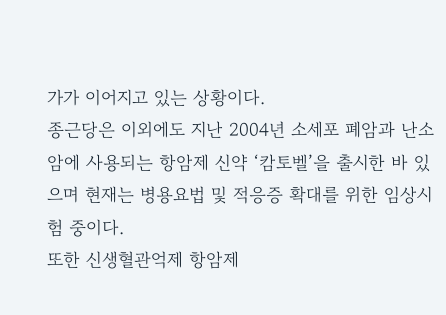가가 이어지고 있는 상황이다.
종근당은 이외에도 지난 2004년 소세포 폐암과 난소암에 사용되는 항암제 신약 ‘캄토벨’을 출시한 바 있으며 현재는 병용요법 및 적응증 확대를 위한 임상시험 중이다.
또한 신생혈관억제 항암제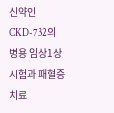신약인 CKD-732의 병용 임상1상 시험과 패혈증 치료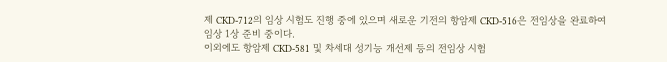제 CKD-712의 임상 시험도 진행 중에 있으며 새로운 기전의 항암제 CKD-516은 전임상을 완료하여 임상 1상 준비 중이다.
이외에도 항암제 CKD-581 및 차세대 성기능 개선제 등의 전임상 시험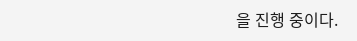을 진행 중이다.